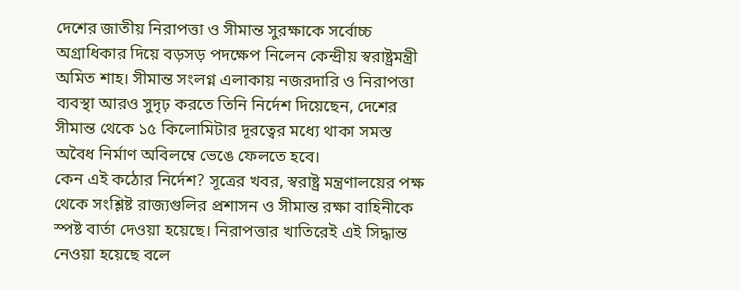দেশের জাতীয় নিরাপত্তা ও সীমান্ত সুরক্ষাকে সর্বোচ্চ অগ্রাধিকার দিয়ে বড়সড় পদক্ষেপ নিলেন কেন্দ্রীয় স্বরাষ্ট্রমন্ত্রী অমিত শাহ। সীমান্ত সংলগ্ন এলাকায় নজরদারি ও নিরাপত্তা ব্যবস্থা আরও সুদৃঢ় করতে তিনি নির্দেশ দিয়েছেন, দেশের সীমান্ত থেকে ১৫ কিলোমিটার দূরত্বের মধ্যে থাকা সমস্ত অবৈধ নির্মাণ অবিলম্বে ভেঙে ফেলতে হবে।
কেন এই কঠোর নির্দেশ? সূত্রের খবর, স্বরাষ্ট্র মন্ত্রণালয়ের পক্ষ থেকে সংশ্লিষ্ট রাজ্যগুলির প্রশাসন ও সীমান্ত রক্ষা বাহিনীকে স্পষ্ট বার্তা দেওয়া হয়েছে। নিরাপত্তার খাতিরেই এই সিদ্ধান্ত নেওয়া হয়েছে বলে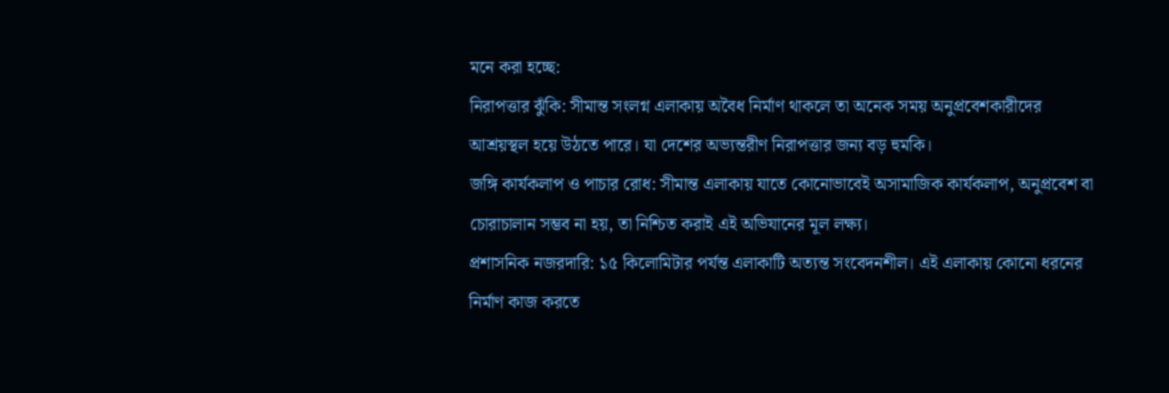মনে করা হচ্ছে:
নিরাপত্তার ঝুঁকি: সীমান্ত সংলগ্ন এলাকায় অবৈধ নির্মাণ থাকলে তা অনেক সময় অনুপ্রবেশকারীদের আশ্রয়স্থল হয়ে উঠতে পারে। যা দেশের অভ্যন্তরীণ নিরাপত্তার জন্য বড় হুমকি।
জঙ্গি কার্যকলাপ ও পাচার রোধ: সীমান্ত এলাকায় যাতে কোনোভাবেই অসামাজিক কার্যকলাপ, অনুপ্রবেশ বা চোরাচালান সম্ভব না হয়, তা নিশ্চিত করাই এই অভিযানের মূল লক্ষ্য।
প্রশাসনিক নজরদারি: ১৫ কিলোমিটার পর্যন্ত এলাকাটি অত্যন্ত সংবেদনশীল। এই এলাকায় কোনো ধরনের নির্মাণ কাজ করতে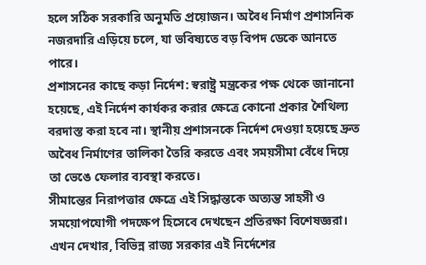হলে সঠিক সরকারি অনুমতি প্রয়োজন। অবৈধ নির্মাণ প্রশাসনিক নজরদারি এড়িয়ে চলে, যা ভবিষ্যতে বড় বিপদ ডেকে আনতে পারে।
প্রশাসনের কাছে কড়া নির্দেশ: স্বরাষ্ট্র মন্ত্রকের পক্ষ থেকে জানানো হয়েছে, এই নির্দেশ কার্যকর করার ক্ষেত্রে কোনো প্রকার শৈথিল্য বরদাস্ত করা হবে না। স্থানীয় প্রশাসনকে নির্দেশ দেওয়া হয়েছে দ্রুত অবৈধ নির্মাণের তালিকা তৈরি করতে এবং সময়সীমা বেঁধে দিয়ে তা ভেঙে ফেলার ব্যবস্থা করতে।
সীমান্তের নিরাপত্তার ক্ষেত্রে এই সিদ্ধান্তকে অত্যন্ত সাহসী ও সময়োপযোগী পদক্ষেপ হিসেবে দেখছেন প্রতিরক্ষা বিশেষজ্ঞরা। এখন দেখার, বিভিন্ন রাজ্য সরকার এই নির্দেশের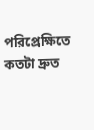পরিপ্রেক্ষিতে কতটা দ্রুত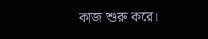কাজ শুরু করে।